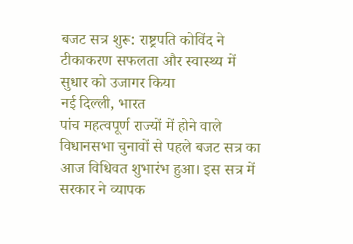बजट सत्र शुरू: राष्ट्रपति कोविंद ने टीकाकरण सफलता और स्वास्थ्य में सुधार को उजागर किया
नई दिल्ली, भारत
पांच महत्वपूर्ण राज्यों में होने वाले विधानसभा चुनावों से पहले बजट सत्र का आज विधिवत शुभारंभ हुआ। इस सत्र में सरकार ने व्यापक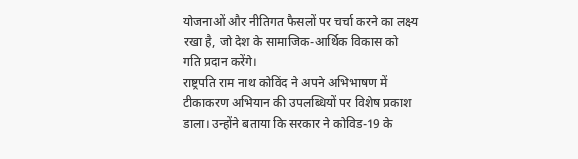योजनाओं और नीतिगत फैसलों पर चर्चा करने का लक्ष्य रखा है, जो देश के सामाजिक-आर्थिक विकास को गति प्रदान करेंगे।
राष्ट्रपति राम नाथ कोविंद ने अपने अभिभाषण में टीकाकरण अभियान की उपलब्धियों पर विशेष प्रकाश डाला। उन्होंने बताया कि सरकार ने कोविड-19 के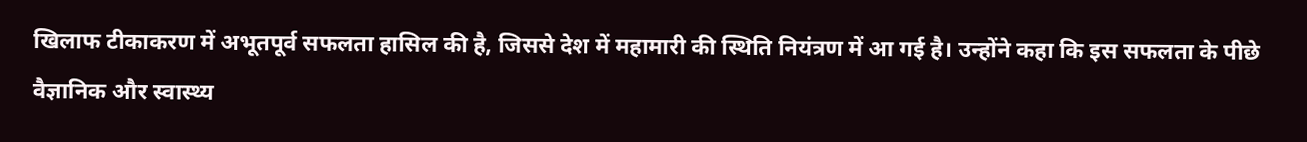खिलाफ टीकाकरण में अभूतपूर्व सफलता हासिल की है, जिससे देश में महामारी की स्थिति नियंत्रण में आ गई है। उन्होंने कहा कि इस सफलता के पीछे वैज्ञानिक और स्वास्थ्य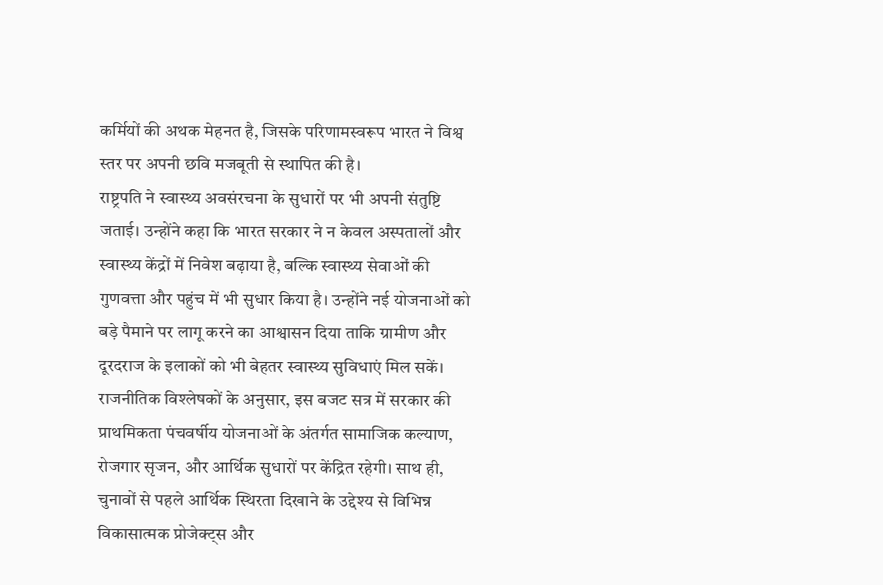कर्मियों की अथक मेहनत है, जिसके परिणामस्वरूप भारत ने विश्व स्तर पर अपनी छवि मजबूती से स्थापित की है।
राष्ट्रपति ने स्वास्थ्य अवसंरचना के सुधारों पर भी अपनी संतुष्टि जताई। उन्होंने कहा कि भारत सरकार ने न केवल अस्पतालों और स्वास्थ्य केंद्रों में निवेश बढ़ाया है, बल्कि स्वास्थ्य सेवाओं की गुणवत्ता और पहुंच में भी सुधार किया है। उन्होंने नई योजनाओं को बड़े पैमाने पर लागू करने का आश्वासन दिया ताकि ग्रामीण और दूरदराज के इलाकों को भी बेहतर स्वास्थ्य सुविधाएं मिल सकें।
राजनीतिक विश्लेषकों के अनुसार, इस बजट सत्र में सरकार की प्राथमिकता पंचवर्षीय योजनाओं के अंतर्गत सामाजिक कल्याण, रोजगार सृजन, और आर्थिक सुधारों पर केंद्रित रहेगी। साथ ही, चुनावों से पहले आर्थिक स्थिरता दिखाने के उद्देश्य से विभिन्न विकासात्मक प्रोजेक्ट्स और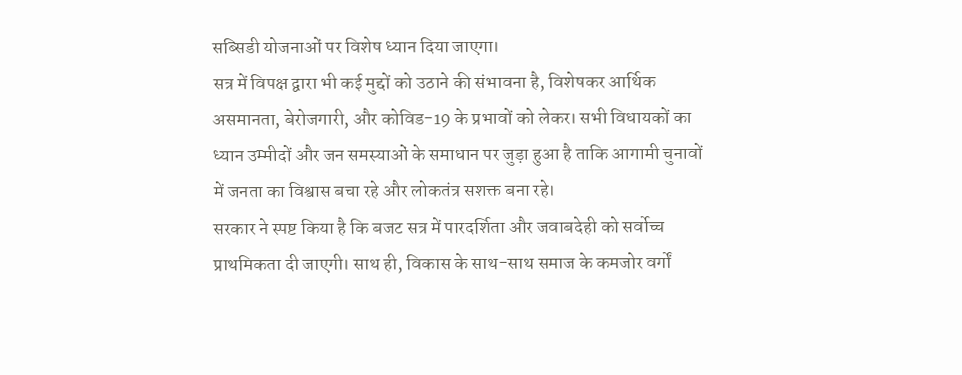सब्सिडी योजनाओं पर विशेष ध्यान दिया जाएगा।
सत्र में विपक्ष द्वारा भी कई मुद्दों को उठाने की संभावना है, विशेषकर आर्थिक असमानता, बेरोजगारी, और कोविड-19 के प्रभावों को लेकर। सभी विधायकों का ध्यान उम्मीदों और जन समस्याओं के समाधान पर जुड़ा हुआ है ताकि आगामी चुनावों में जनता का विश्वास बचा रहे और लोकतंत्र सशक्त बना रहे।
सरकार ने स्पष्ट किया है कि बजट सत्र में पारदर्शिता और जवाबदेही को सर्वोच्च प्राथमिकता दी जाएगी। साथ ही, विकास के साथ-साथ समाज के कमजोर वर्गों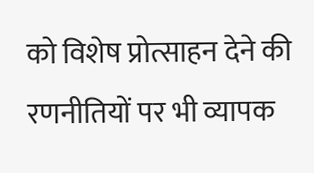को विशेष प्रोत्साहन देने की रणनीतियों पर भी व्यापक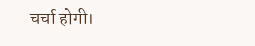चर्चा होगी।